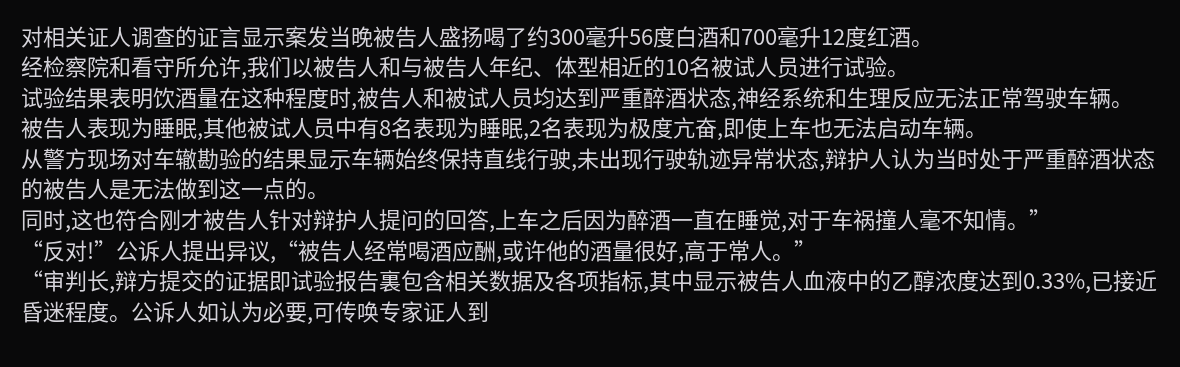对相关证人调查的证言显示案发当晚被告人盛扬喝了约300毫升56度白酒和700毫升12度红酒。
经检察院和看守所允许,我们以被告人和与被告人年纪、体型相近的10名被试人员进行试验。
试验结果表明饮酒量在这种程度时,被告人和被试人员均达到严重醉酒状态,神经系统和生理反应无法正常驾驶车辆。
被告人表现为睡眠,其他被试人员中有8名表现为睡眠,2名表现为极度亢奋,即使上车也无法启动车辆。
从警方现场对车辙勘验的结果显示车辆始终保持直线行驶,未出现行驶轨迹异常状态,辩护人认为当时处于严重醉酒状态的被告人是无法做到这一点的。
同时,这也符合刚才被告人针对辩护人提问的回答,上车之后因为醉酒一直在睡觉,对于车祸撞人毫不知情。”
“反对!”公诉人提出异议,“被告人经常喝酒应酬,或许他的酒量很好,高于常人。”
“审判长,辩方提交的证据即试验报告裏包含相关数据及各项指标,其中显示被告人血液中的乙醇浓度达到0.33%,已接近昏迷程度。公诉人如认为必要,可传唤专家证人到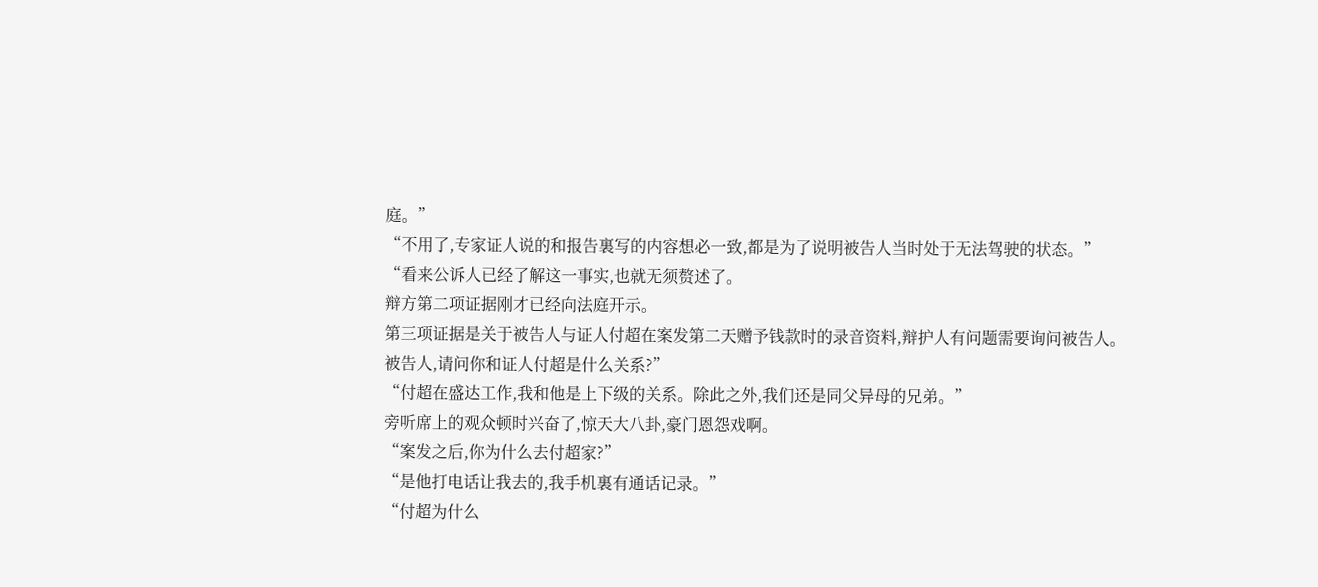庭。”
“不用了,专家证人说的和报告裏写的内容想必一致,都是为了说明被告人当时处于无法驾驶的状态。”
“看来公诉人已经了解这一事实,也就无须赘述了。
辩方第二项证据刚才已经向法庭开示。
第三项证据是关于被告人与证人付超在案发第二天赠予钱款时的录音资料,辩护人有问题需要询问被告人。
被告人,请问你和证人付超是什么关系?”
“付超在盛达工作,我和他是上下级的关系。除此之外,我们还是同父异母的兄弟。”
旁听席上的观众顿时兴奋了,惊天大八卦,豪门恩怨戏啊。
“案发之后,你为什么去付超家?”
“是他打电话让我去的,我手机裏有通话记录。”
“付超为什么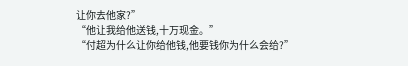让你去他家?”
“他让我给他送钱,十万现金。”
“付超为什么让你给他钱,他要钱你为什么会给?”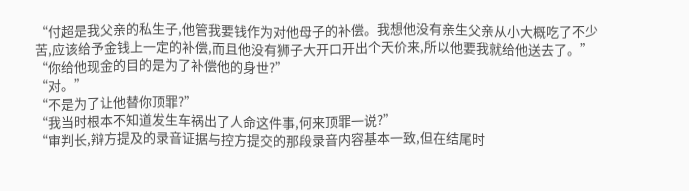“付超是我父亲的私生子,他管我要钱作为对他母子的补偿。我想他没有亲生父亲从小大概吃了不少苦,应该给予金钱上一定的补偿,而且他没有狮子大开口开出个天价来,所以他要我就给他送去了。”
“你给他现金的目的是为了补偿他的身世?”
“对。”
“不是为了让他替你顶罪?”
“我当时根本不知道发生车祸出了人命这件事,何来顶罪一说?”
“审判长,辩方提及的录音证据与控方提交的那段录音内容基本一致,但在结尾时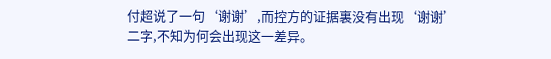付超说了一句‘谢谢’,而控方的证据裏没有出现‘谢谢’二字,不知为何会出现这一差异。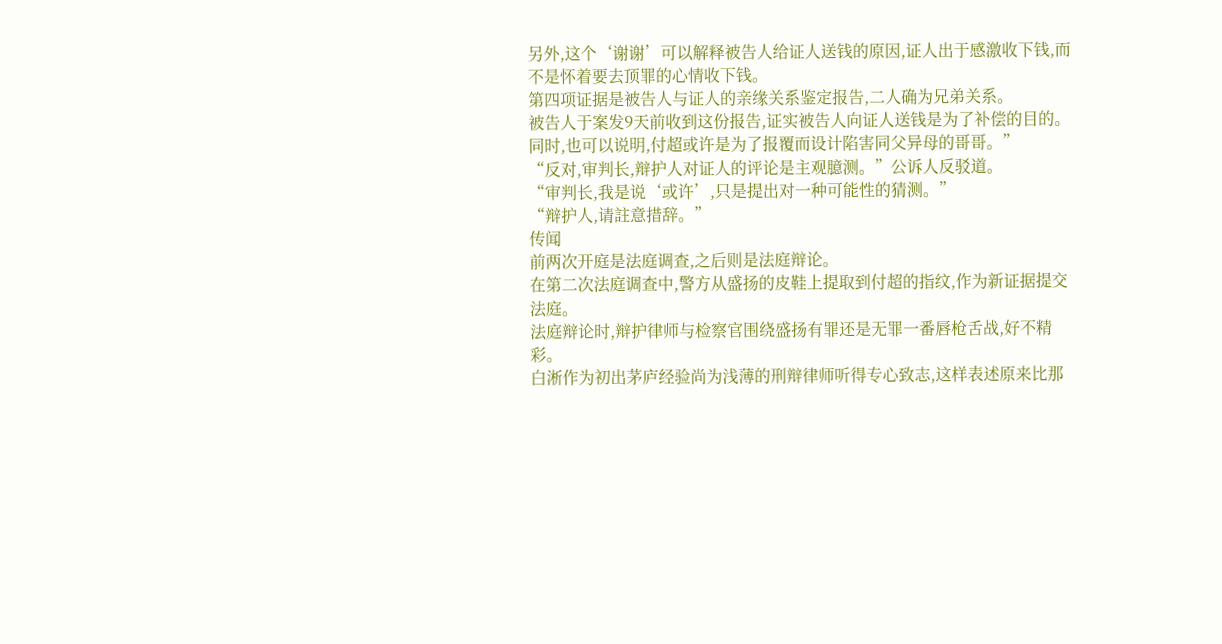另外,这个‘谢谢’可以解释被告人给证人送钱的原因,证人出于感激收下钱,而不是怀着要去顶罪的心情收下钱。
第四项证据是被告人与证人的亲缘关系鉴定报告,二人确为兄弟关系。
被告人于案发9天前收到这份报告,证实被告人向证人送钱是为了补偿的目的。
同时,也可以说明,付超或许是为了报覆而设计陷害同父异母的哥哥。”
“反对,审判长,辩护人对证人的评论是主观臆测。”公诉人反驳道。
“审判长,我是说‘或许’,只是提出对一种可能性的猜测。”
“辩护人,请註意措辞。”
传闻
前两次开庭是法庭调查,之后则是法庭辩论。
在第二次法庭调查中,警方从盛扬的皮鞋上提取到付超的指纹,作为新证据提交法庭。
法庭辩论时,辩护律师与检察官围绕盛扬有罪还是无罪一番唇枪舌战,好不精彩。
白淅作为初出茅庐经验尚为浅薄的刑辩律师听得专心致志,这样表述原来比那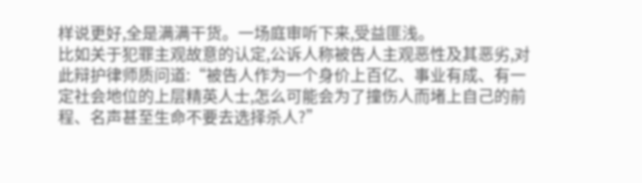样说更好,全是满满干货。一场庭审听下来,受益匪浅。
比如关于犯罪主观故意的认定,公诉人称被告人主观恶性及其恶劣,对此辩护律师质问道:“被告人作为一个身价上百亿、事业有成、有一定社会地位的上层精英人士,怎么可能会为了撞伤人而堵上自己的前程、名声甚至生命不要去选择杀人?”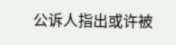公诉人指出或许被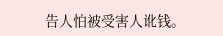告人怕被受害人讹钱。